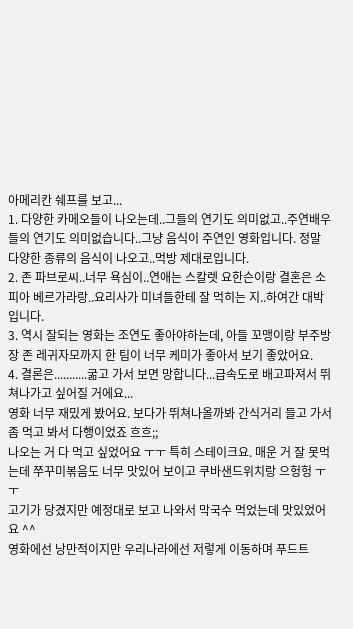아메리칸 쉐프를 보고...
1. 다양한 카메오들이 나오는데..그들의 연기도 의미없고..주연배우들의 연기도 의미없습니다..그냥 음식이 주연인 영화입니다. 정말 다양한 종류의 음식이 나오고..먹방 제대로입니다.
2. 존 파브로씨..너무 욕심이..연애는 스칼렛 요한슨이랑 결혼은 소피아 베르가라랑..요리사가 미녀들한테 잘 먹히는 지..하여간 대박입니다.
3. 역시 잘되는 영화는 조연도 좋아야하는데, 아들 꼬맹이랑 부주방장 존 레귀자모까지 한 팀이 너무 케미가 좋아서 보기 좋았어요.
4. 결론은...........굶고 가서 보면 망합니다...급속도로 배고파져서 뛰쳐나가고 싶어질 거에요...
영화 너무 재밌게 봤어요. 보다가 뛰쳐나올까봐 간식거리 들고 가서 좀 먹고 봐서 다행이었죠 흐흐;;
나오는 거 다 먹고 싶었어요 ㅜㅜ 특히 스테이크요. 매운 거 잘 못먹는데 쭈꾸미볶음도 너무 맛있어 보이고 쿠바샌드위치랑 으헝헝 ㅜㅜ
고기가 당겼지만 예정대로 보고 나와서 막국수 먹었는데 맛있었어요 ^^
영화에선 낭만적이지만 우리나라에선 저렇게 이동하며 푸드트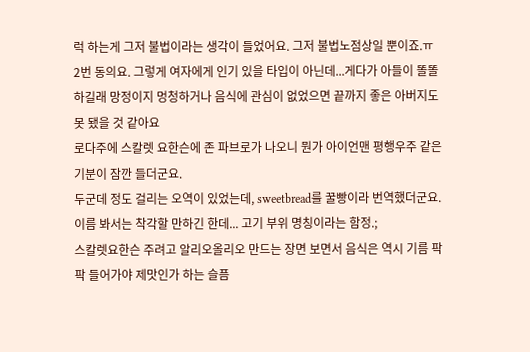럭 하는게 그저 불법이라는 생각이 들었어요. 그저 불법노점상일 뿐이죠.ㅠ
2번 동의요. 그렇게 여자에게 인기 있을 타입이 아닌데...게다가 아들이 똘똘하길래 망정이지 멍청하거나 음식에 관심이 없었으면 끝까지 좋은 아버지도 못 됐을 것 같아요
로다주에 스칼렛 요한슨에 존 파브로가 나오니 뭔가 아이언맨 평행우주 같은 기분이 잠깐 들더군요.
두군데 정도 걸리는 오역이 있었는데, sweetbread를 꿀빵이라 번역했더군요. 이름 봐서는 착각할 만하긴 한데... 고기 부위 명칭이라는 함정.;
스칼렛요한슨 주려고 알리오올리오 만드는 장면 보면서 음식은 역시 기름 팍팍 들어가야 제맛인가 하는 슬픔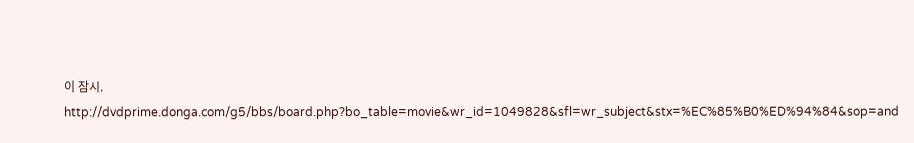이 잠시.
http://dvdprime.donga.com/g5/bbs/board.php?bo_table=movie&wr_id=1049828&sfl=wr_subject&stx=%EC%85%B0%ED%94%84&sop=and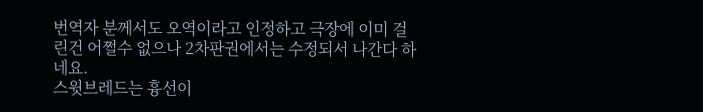번역자 분께서도 오역이라고 인정하고 극장에 이미 걸린건 어쩔수 없으나 2차판권에서는 수정되서 나간다 하네요.
스윗브레드는 흉선이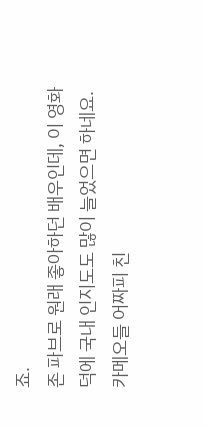죠.
존 파브로 원래 좋아하던 배우인데, 이 영화 덕에 국내 인지도도 많이 늘었으면 하네요.
카메오들 어짜피 친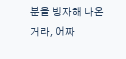분을 빙자해 나온거라, 어짜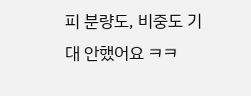피 분량도, 비중도 기대 안했어요 ㅋㅋ